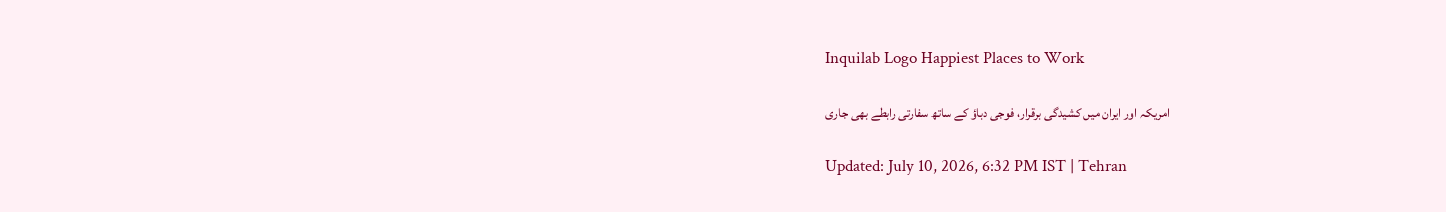Inquilab Logo Happiest Places to Work

امریکہ اور ایران میں کشیدگی برقرار، فوجی دباؤ کے ساتھ سفارتی رابطے بھی جاری

Updated: July 10, 2026, 6:32 PM IST | Tehran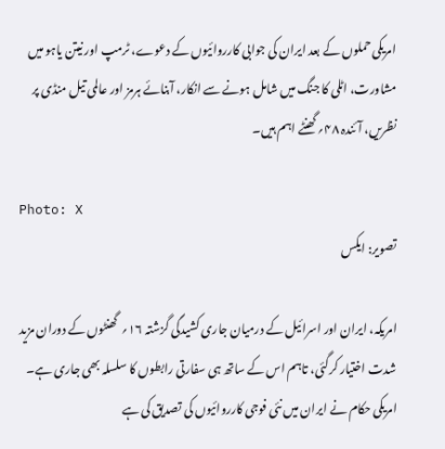امریکی حملوں کے بعد ایران کی جوابی کارروائیوں کے دعوے، ٹرمپ اور نیتن یاہو میں مشاورت، اٹلی کا جنگ میں شامل ہونے سے انکار، آبنائے ہرمز اور عالمی تیل منڈی پر نظریں، آئندہ ۴۸؍ گھنٹے اہم ہیں۔

Photo: X
تصویر: ایکس

امریکہ، ایران اور اسرائیل کے درمیان جاری کشیدگی گزشتہ ۱۶؍  گھنٹوں کے دوران مزید شدت اختیار کرگئی، تاہم اس کے ساتھ ہی سفارتی رابطوں کا سلسلہ بھی جاری ہے۔ امریکی حکام نے ایران میں نئی فوجی کارروائیوں کی تصدیق کی ہے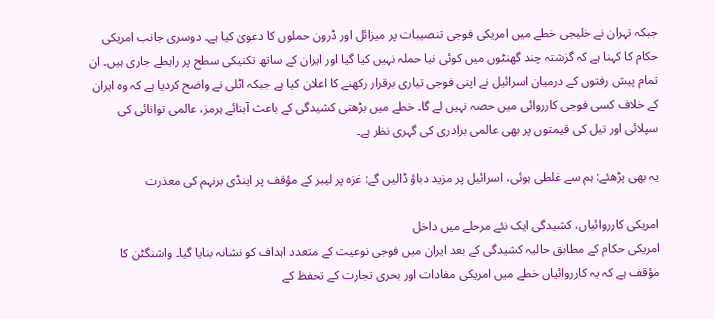جبکہ تہران نے خلیجی خطے میں امریکی فوجی تنصیبات پر میزائل اور ڈرون حملوں کا دعویٰ کیا ہے۔ دوسری جانب امریکی حکام کا کہنا ہے کہ گزشتہ چند گھنٹوں میں کوئی نیا حملہ نہیں کیا گیا اور ایران کے ساتھ تکنیکی سطح پر رابطے جاری ہیں۔ ان تمام پیش رفتوں کے درمیان اسرائیل نے اپنی فوجی تیاری برقرار رکھنے کا اعلان کیا ہے جبکہ اٹلی نے واضح کردیا ہے کہ وہ ایران کے خلاف کسی فوجی کارروائی میں حصہ نہیں لے گا۔ خطے میں بڑھتی کشیدگی کے باعث آبنائے ہرمز، عالمی توانائی کی سپلائی اور تیل کی قیمتوں پر بھی عالمی برادری کی گہری نظر ہے۔

یہ بھی پڑھئے: ہم سے غلطی ہوئی، اسرائیل پر مزید دباؤ ڈالیں گے: غزہ پر لیبر کے مؤقف پر اینڈی برنہم کی معذرت

امریکی کارروائیاں، کشیدگی ایک نئے مرحلے میں داخل
امریکی حکام کے مطابق حالیہ کشیدگی کے بعد ایران میں فوجی نوعیت کے متعدد اہداف کو نشانہ بنایا گیا۔ واشنگٹن کا مؤقف ہے کہ یہ کارروائیاں خطے میں امریکی مفادات اور بحری تجارت کے تحفظ کے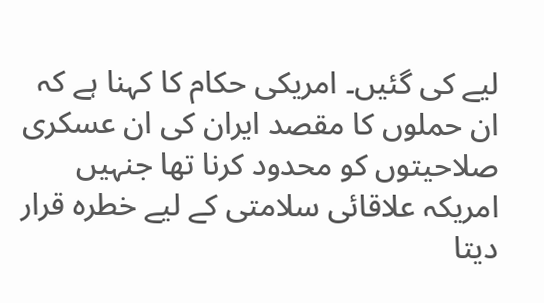لیے کی گئیں۔ امریکی حکام کا کہنا ہے کہ ان حملوں کا مقصد ایران کی ان عسکری صلاحیتوں کو محدود کرنا تھا جنہیں امریکہ علاقائی سلامتی کے لیے خطرہ قرار دیتا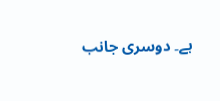ہے۔ دوسری جانب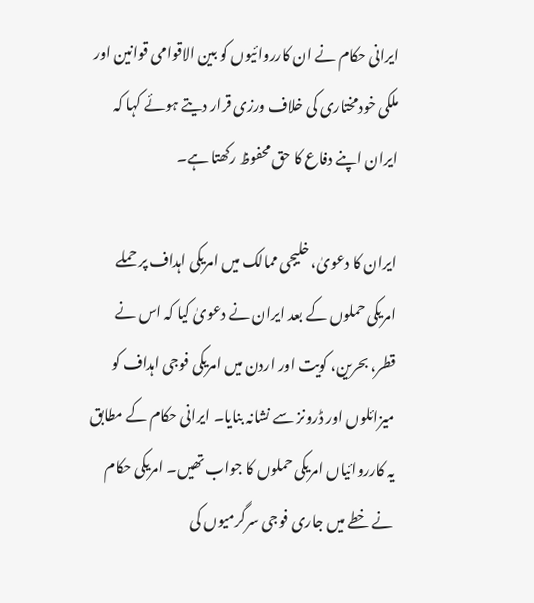ایرانی حکام نے ان کارروائیوں کو بین الاقوامی قوانین اور ملکی خودمختاری کی خلاف ورزی قرار دیتے ہوئے کہا کہ ایران اپنے دفاع کا حق محفوظ رکھتا ہے۔

ایران کا دعویٰ، خلیجی ممالک میں امریکی اہداف پر حملے
امریکی حملوں کے بعد ایران نے دعویٰ کیا کہ اس نے قطر، بحرین، کویت اور اردن میں امریکی فوجی اہداف کو میزائلوں اور ڈرونز سے نشانہ بنایا۔ ایرانی حکام کے مطابق یہ کارروائیاں امریکی حملوں کا جواب تھیں۔ امریکی حکام نے خطے میں جاری فوجی سرگرمیوں کی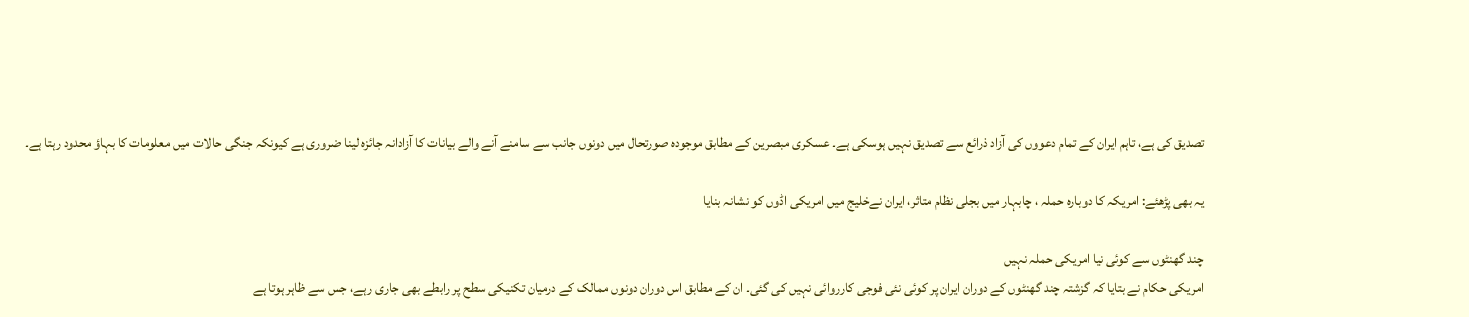تصدیق کی ہے، تاہم ایران کے تمام دعووں کی آزاد ذرائع سے تصدیق نہیں ہوسکی ہے۔ عسکری مبصرین کے مطابق موجودہ صورتحال میں دونوں جانب سے سامنے آنے والے بیانات کا آزادانہ جائزہ لینا ضروری ہے کیونکہ جنگی حالات میں معلومات کا بہاؤ محدود رہتا ہے۔

یہ بھی پڑھئے: امریکہ کا دوبارہ حملہ ، چابہار میں بجلی نظام متاثر، ایران نےخلیج میں امریکی اڈوں کو نشانہ بنایا

چند گھنٹوں سے کوئی نیا امریکی حملہ نہیں
امریکی حکام نے بتایا کہ گزشتہ چند گھنٹوں کے دوران ایران پر کوئی نئی فوجی کارروائی نہیں کی گئی۔ ان کے مطابق اس دوران دونوں ممالک کے درمیان تکنیکی سطح پر رابطے بھی جاری رہے، جس سے ظاہر ہوتا ہے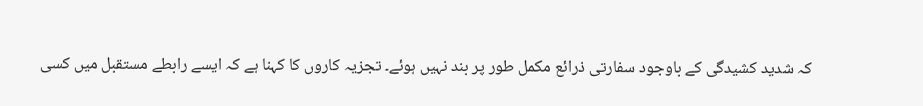کہ شدید کشیدگی کے باوجود سفارتی ذرائع مکمل طور پر بند نہیں ہوئے۔ تجزیہ کاروں کا کہنا ہے کہ ایسے رابطے مستقبل میں کسی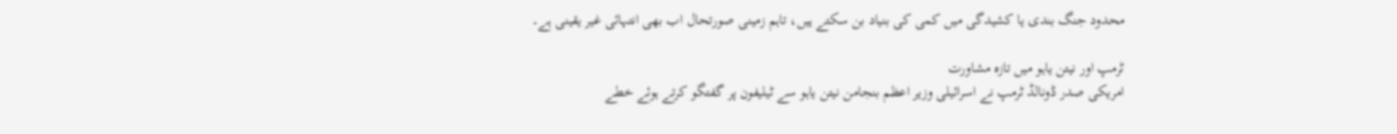محدود جنگ بندی یا کشیدگی میں کمی کی بنیاد بن سکتے ہیں، تاہم زمینی صورتحال اب بھی انتہائی غیر یقینی ہے۔

ٹرمپ اور نیتن یاہو میں تازہ مشاورت
امریکی صدر ڈونالڈ ٹرمپ نے اسرائیلی وزیر اعظم بنجامن نیتن یاہو سے ٹیلیفون پر گفتگو کرتے ہوئے خطے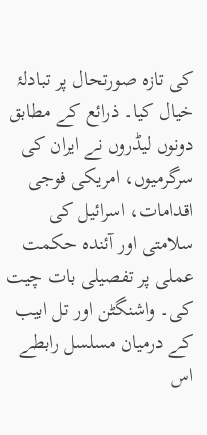کی تازہ صورتحال پر تبادلۂ خیال کیا۔ ذرائع کے مطابق دونوں لیڈروں نے ایران کی سرگرمیوں، امریکی فوجی اقدامات، اسرائیل کی سلامتی اور آئندہ حکمت عملی پر تفصیلی بات چیت کی۔ واشنگٹن اور تل ابیب کے درمیان مسلسل رابطے اس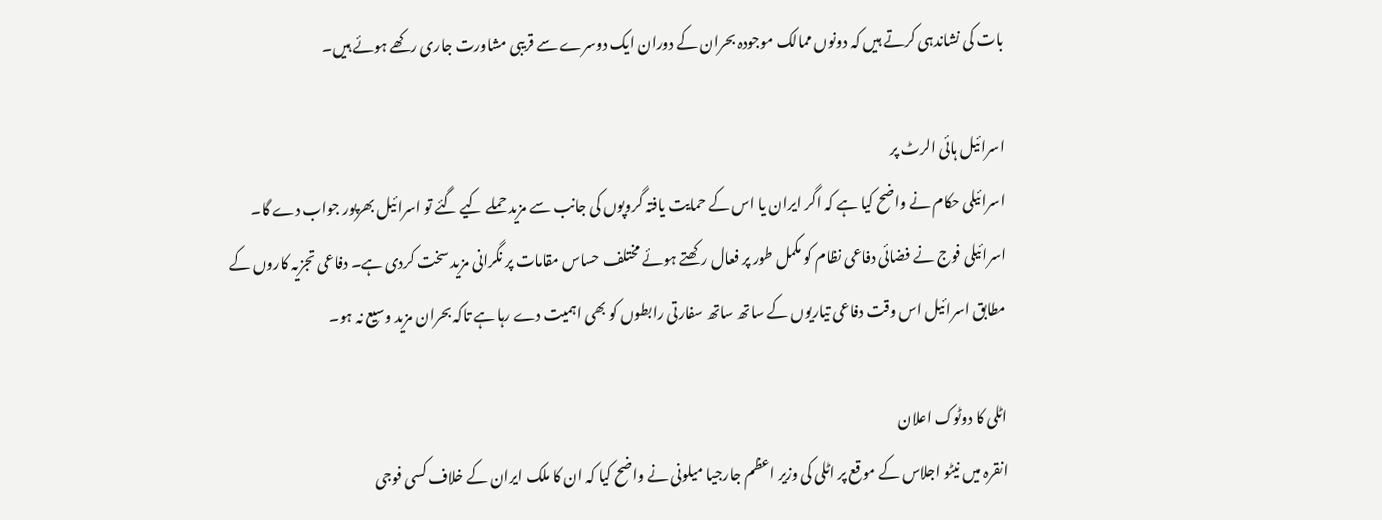بات کی نشاندہی کرتے ہیں کہ دونوں ممالک موجودہ بحران کے دوران ایک دوسرے سے قریبی مشاورت جاری رکھے ہوئے ہیں۔

اسرائیل ہائی الرٹ پر
اسرائیلی حکام نے واضح کیا ہے کہ اگر ایران یا اس کے حمایت یافتہ گروپوں کی جانب سے مزید حملے کیے گئے تو اسرائیل بھرپور جواب دے گا۔ اسرائیلی فوج نے فضائی دفاعی نظام کو مکمل طور پر فعال رکھتے ہوئے مختلف حساس مقامات پر نگرانی مزید سخت کردی ہے۔ دفاعی تجزیہ کاروں کے مطابق اسرائیل اس وقت دفاعی تیاریوں کے ساتھ ساتھ سفارتی رابطوں کو بھی اہمیت دے رہا ہے تاکہ بحران مزید وسیع نہ ہو۔

اٹلی کا دوٹوک اعلان
انقرہ میں نیٹو اجلاس کے موقع پر اٹلی کی وزیر اعظم جارجیا میلونی نے واضح کیا کہ ان کا ملک ایران کے خلاف کسی فوجی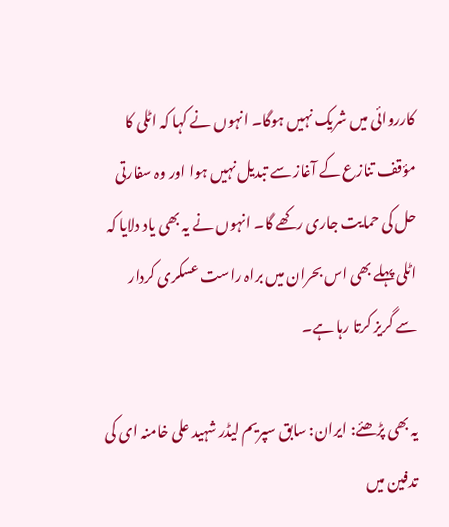کارروائی میں شریک نہیں ہوگا۔ انہوں نے کہا کہ اٹلی کا مؤقف تنازع کے آغاز سے تبدیل نہیں ہوا اور وہ سفارتی حل کی حمایت جاری رکھے گا۔ انہوں نے یہ بھی یاد دلایا کہ اٹلی پہلے بھی اس بحران میں براہ راست عسکری کردار سے گریز کرتا رہا ہے۔

یہ بھی پڑھئے: ایران: سابق سپریم لیڈر شہید علی خامنہ ای کی تدفین میں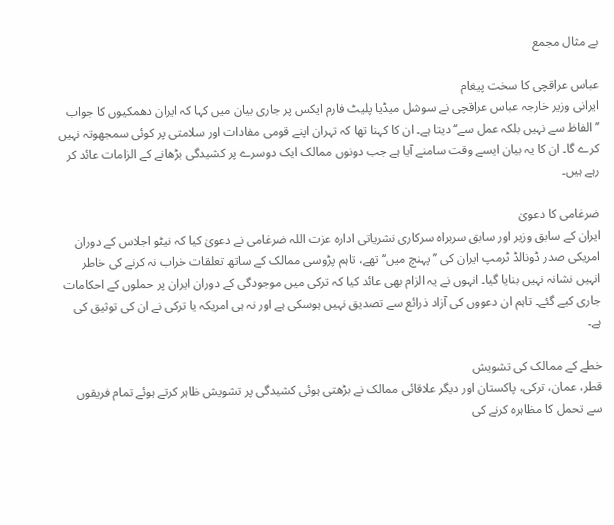بے مثال مجمع

عباس عراقچی کا سخت پیغام
ایرانی وزیر خارجہ عباس عراقچی نے سوشل میڈیا پلیٹ فارم ایکس پر جاری بیان میں کہا کہ ایران دھمکیوں کا جواب ’’الفاظ سے نہیں بلکہ عمل سے‘‘ دیتا ہے۔ ان کا کہنا تھا کہ تہران اپنے قومی مفادات اور سلامتی پر کوئی سمجھوتہ نہیں کرے گا۔ ان کا یہ بیان ایسے وقت سامنے آیا ہے جب دونوں ممالک ایک دوسرے پر کشیدگی بڑھانے کے الزامات عائد کر رہے ہیں۔

ضرغامی کا دعویٰ
ایران کے سابق وزیر اور سابق سربراہ سرکاری نشریاتی ادارہ عزت اللہ ضرغامی نے دعویٰ کیا کہ نیٹو اجلاس کے دوران امریکی صدر ڈونالڈ ٹرمپ ایران کی ’’پہنچ میں‘‘ تھے، تاہم پڑوسی ممالک کے ساتھ تعلقات خراب نہ کرنے کی خاطر انہیں نشانہ نہیں بنایا گیا۔ انہوں نے یہ الزام بھی عائد کیا کہ ترکی میں موجودگی کے دوران ایران پر حملوں کے احکامات جاری کیے گئے۔ تاہم ان دعووں کی آزاد ذرائع سے تصدیق نہیں ہوسکی ہے اور نہ ہی امریکہ یا ترکی نے ان کی توثیق کی ہے۔

خطے کے ممالک کی تشویش
قطر، عمان، ترکی، پاکستان اور دیگر علاقائی ممالک نے بڑھتی ہوئی کشیدگی پر تشویش ظاہر کرتے ہوئے تمام فریقوں سے تحمل کا مظاہرہ کرنے کی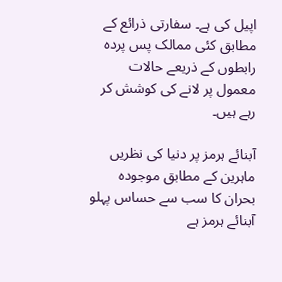اپیل کی ہے۔ سفارتی ذرائع کے مطابق کئی ممالک پس پردہ رابطوں کے ذریعے حالات معمول پر لانے کی کوشش کر رہے ہیں۔

آبنائے ہرمز پر دنیا کی نظریں
ماہرین کے مطابق موجودہ بحران کا سب سے حساس پہلو آبنائے ہرمز ہے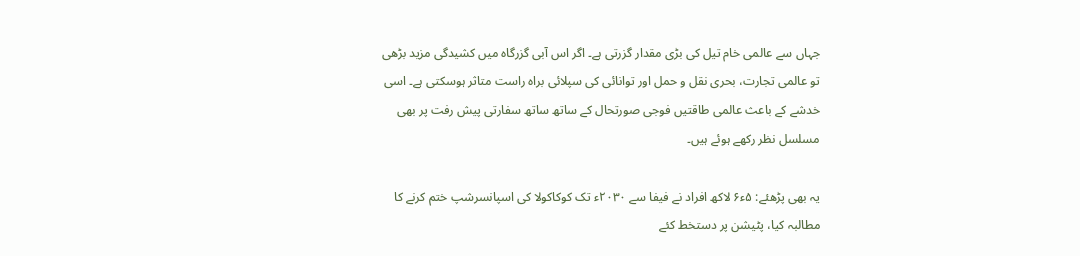جہاں سے عالمی خام تیل کی بڑی مقدار گزرتی ہے۔ اگر اس آبی گزرگاہ میں کشیدگی مزید بڑھی تو عالمی تجارت، بحری نقل و حمل اور توانائی کی سپلائی براہ راست متاثر ہوسکتی ہے۔ اسی خدشے کے باعث عالمی طاقتیں فوجی صورتحال کے ساتھ ساتھ سفارتی پیش رفت پر بھی مسلسل نظر رکھے ہوئے ہیں۔

یہ بھی پڑھئے: ۵ء۶ لاکھ افراد نے فیفا سے ۲۰۳۰ء تک کوکاکولا کی اسپانسرشپ ختم کرنے کا مطالبہ کیا، پٹیشن پر دستخط کئے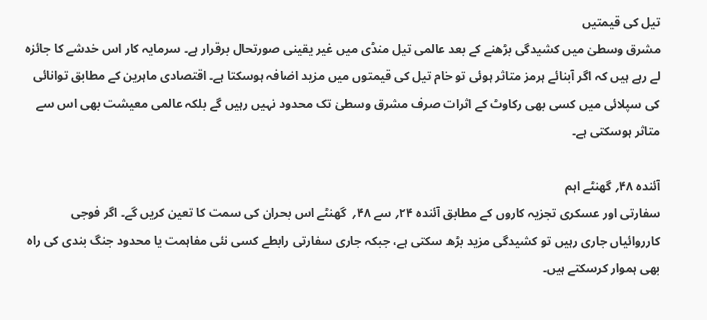تیل کی قیمتیں
مشرق وسطیٰ میں کشیدگی بڑھنے کے بعد عالمی تیل منڈی میں غیر یقینی صورتحال برقرار ہے۔ سرمایہ کار اس خدشے کا جائزہ لے رہے ہیں کہ اگر آبنائے ہرمز متاثر ہوئی تو خام تیل کی قیمتوں میں مزید اضافہ ہوسکتا ہے۔ اقتصادی ماہرین کے مطابق توانائی کی سپلائی میں کسی بھی رکاوٹ کے اثرات صرف مشرق وسطیٰ تک محدود نہیں رہیں گے بلکہ عالمی معیشت بھی اس سے متاثر ہوسکتی ہے۔

آئندہ ۴۸؍ گھنٹے اہم
سفارتی اور عسکری تجزیہ کاروں کے مطابق آئندہ ۲۴؍ سے ۴۸؍  گھنٹے اس بحران کی سمت کا تعین کریں گے۔ اگر فوجی کارروائیاں جاری رہیں تو کشیدگی مزید بڑھ سکتی ہے، جبکہ جاری سفارتی رابطے کسی نئی مفاہمت یا محدود جنگ بندی کی راہ بھی ہموار کرسکتے ہیں۔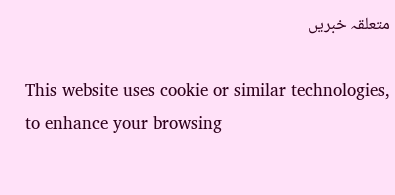متعلقہ خبریں

This website uses cookie or similar technologies, to enhance your browsing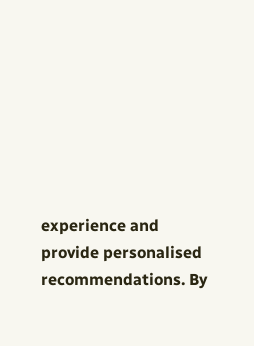experience and provide personalised recommendations. By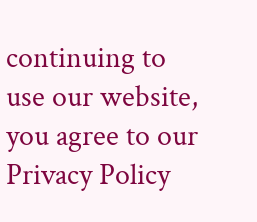continuing to use our website, you agree to our Privacy Policy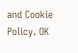and Cookie Policy. OK